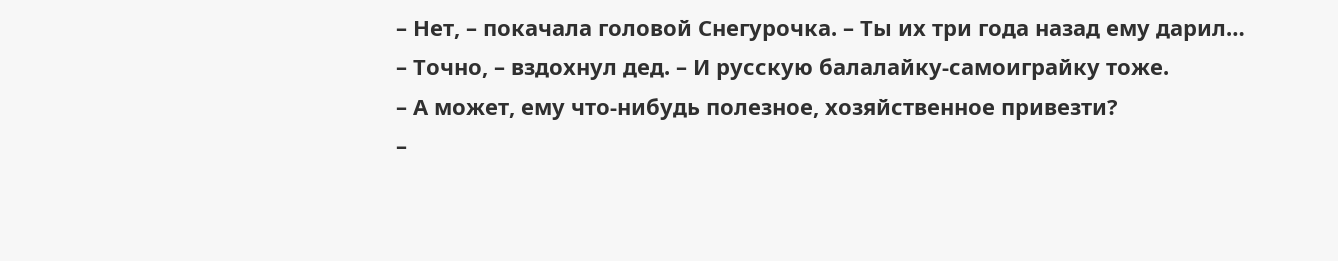– Нет, – покачала головой Снегурочка. – Ты их три года назад ему дарил…
– Точно, – вздохнул дед. – И русскую балалайку-самоиграйку тоже.
– А может, ему что-нибудь полезное, хозяйственное привезти?
–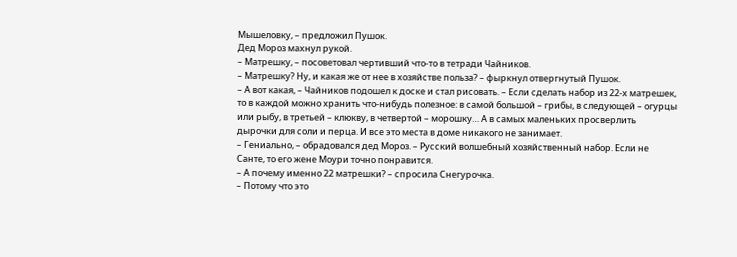Мышеловку, – предложил Пушок.
Дед Мороз махнул рукой.
– Матрешку, – посоветовал чертивший что-то в тетради Чайников.
– Матрешку? Ну, и какая же от нее в хозяйстве польза? – фыркнул отвергнутый Пушок.
– А вот какая, – Чайников подошел к доске и стал рисовать. – Если сделать набор из 22-х матрешек, то в каждой можно хранить что-нибудь полезное: в самой большой – грибы, в следующей – огурцы или рыбу, в третьей – клюкву, в четвертой – морошку… А в самых маленьких просверлить дырочки для соли и перца. И все это места в доме никакого не занимает.
– Гениально, – обрадовался дед Мороз. – Русский волшебный хозяйственный набор. Если не Санте, то его жене Моури точно понравится.
– А почему именно 22 матрешки? – спросила Снегурочка.
– Потому что это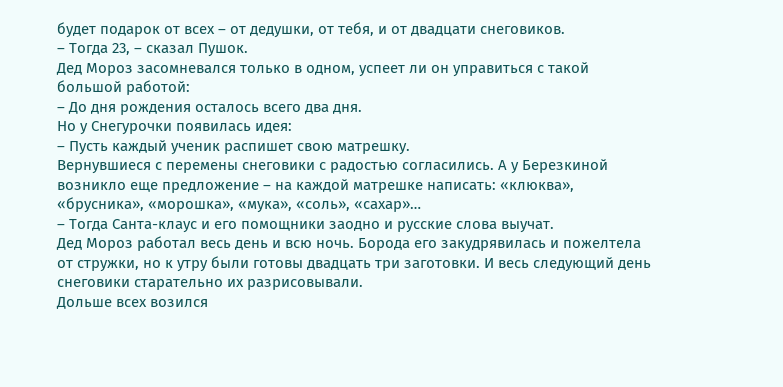будет подарок от всех – от дедушки, от тебя, и от двадцати снеговиков.
– Тогда 23, – сказал Пушок.
Дед Мороз засомневался только в одном, успеет ли он управиться с такой большой работой:
– До дня рождения осталось всего два дня.
Но у Снегурочки появилась идея:
– Пусть каждый ученик распишет свою матрешку.
Вернувшиеся с перемены снеговики с радостью согласились. А у Березкиной возникло еще предложение – на каждой матрешке написать: «клюква», «брусника», «морошка», «мука», «соль», «сахар»…
– Тогда Санта-клаус и его помощники заодно и русские слова выучат.
Дед Мороз работал весь день и всю ночь. Борода его закудрявилась и пожелтела от стружки, но к утру были готовы двадцать три заготовки. И весь следующий день снеговики старательно их разрисовывали.
Дольше всех возился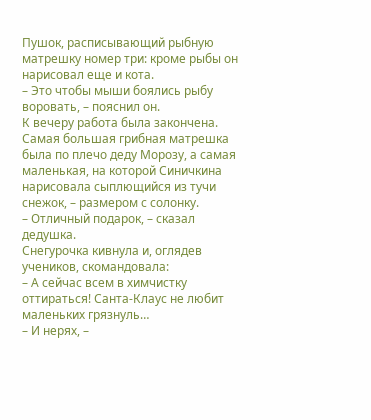Пушок, расписывающий рыбную матрешку номер три: кроме рыбы он нарисовал еще и кота.
– Это чтобы мыши боялись рыбу воровать, – пояснил он.
К вечеру работа была закончена. Самая большая грибная матрешка была по плечо деду Морозу, а самая маленькая, на которой Синичкина нарисовала сыплющийся из тучи снежок, – размером с солонку.
– Отличный подарок, – сказал дедушка.
Снегурочка кивнула и, оглядев учеников, скомандовала:
– А сейчас всем в химчистку оттираться! Санта-Клаус не любит маленьких грязнуль…
– И нерях, –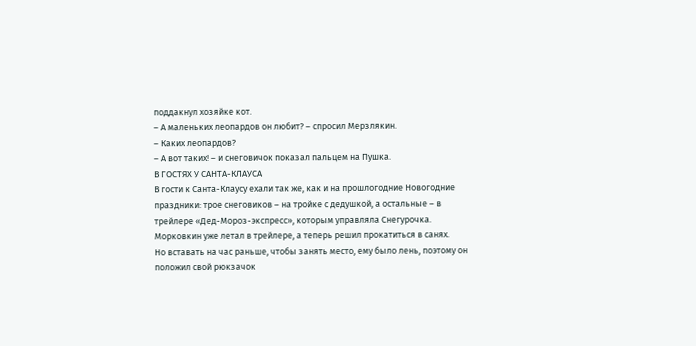поддакнул хозяйке кот.
– А маленьких леопардов он любит? – спросил Мерзлякин.
– Каких леопардов?
– А вот таких! – и снеговичок показал пальцем на Пушка.
В ГОСТЯХ У САНТА-КЛАУСА
В гости к Санта-Клаусу ехали так же, как и на прошлогодние Новогодние праздники: трое снеговиков – на тройке с дедушкой, а остальные – в трейлере «Дед-Мороз-экспресс», которым управляла Снегурочка.
Морковкин уже летал в трейлере, а теперь решил прокатиться в санях.
Но вставать на час раньше, чтобы занять место, ему было лень, поэтому он положил свой рюкзачок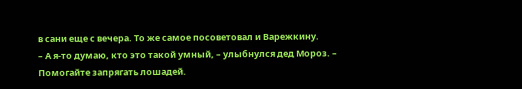в сани еще с вечера. То же самое посоветовал и Варежкину.
– А я-то думаю, кто это такой умный, – улыбнулся дед Мороз. – Помогайте запрягать лошадей.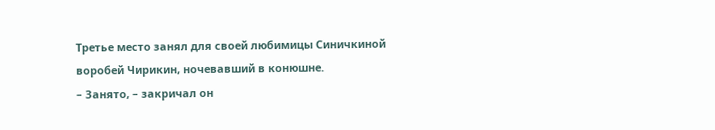Третье место занял для своей любимицы Синичкиной воробей Чирикин, ночевавший в конюшне.
– Занято, – закричал он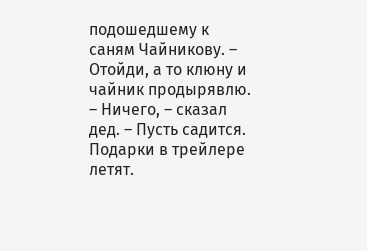подошедшему к саням Чайникову. – Отойди, а то клюну и чайник продырявлю.
– Ничего, – сказал дед. – Пусть садится. Подарки в трейлере летят.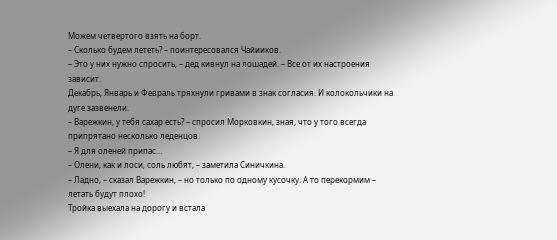Можем четвертого взять на борт.
– Сколько будем лететь? – поинтересовался Чайииков.
– Это у них нужно спросить, – дед кивнул на лошадей. – Все от их настроения зависит.
Декабрь, Январь и Февраль тряхнули гривами в знак согласия. И колокольчики на дуге зазвенели.
– Варежкин, у тебя сахар есть? – спросил Морковкин, зная, что у того всегда припрятано несколько леденцов.
– Я для оленей припас…
– Олени, как и лоси, соль любят, – заметила Синичкина.
– Ладно, – сказал Варежкин, – но только по одному кусочку. А то перекормим – летать будут плохо!
Тройка выехала на дорогу и встала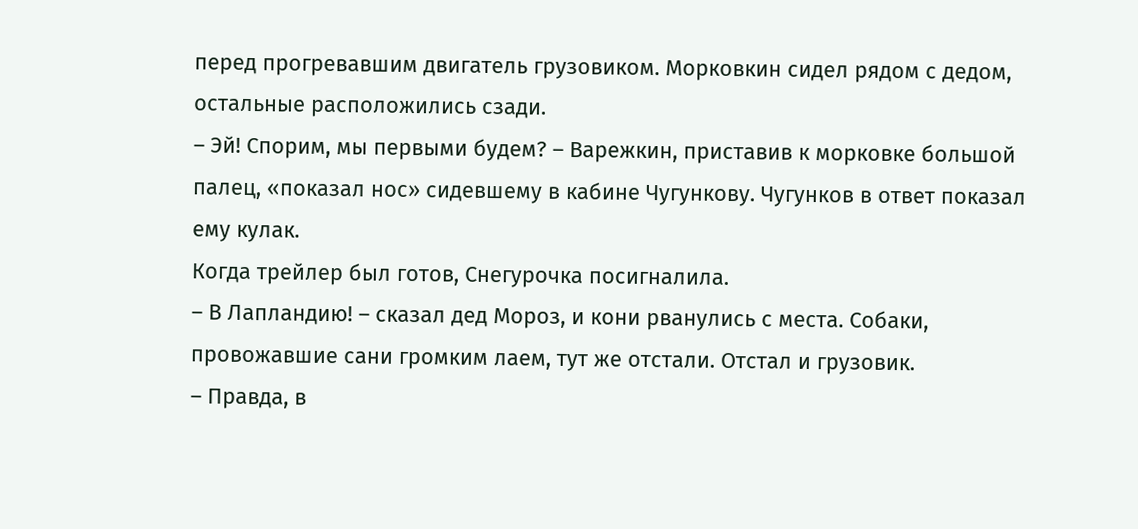перед прогревавшим двигатель грузовиком. Морковкин сидел рядом с дедом, остальные расположились сзади.
– Эй! Спорим, мы первыми будем? – Варежкин, приставив к морковке большой палец, «показал нос» сидевшему в кабине Чугункову. Чугунков в ответ показал ему кулак.
Когда трейлер был готов, Снегурочка посигналила.
– В Лапландию! – сказал дед Мороз, и кони рванулись с места. Собаки, провожавшие сани громким лаем, тут же отстали. Отстал и грузовик.
– Правда, в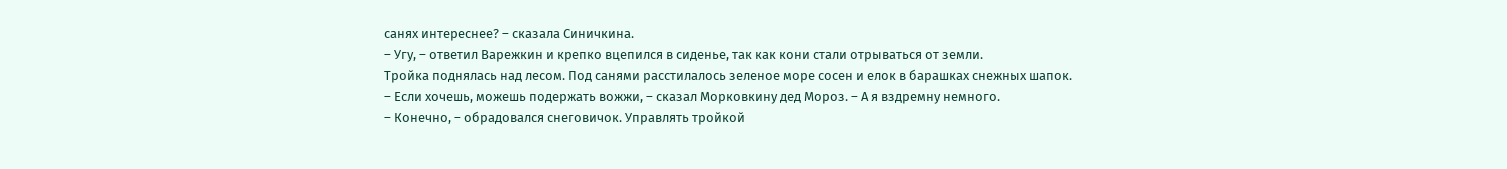санях интереснее? – сказала Синичкина.
– Угу, – ответил Варежкин и крепко вцепился в сиденье, так как кони стали отрываться от земли.
Тройка поднялась над лесом. Под санями расстилалось зеленое море сосен и елок в барашках снежных шапок.
– Если хочешь, можешь подержать вожжи, – сказал Морковкину дед Мороз. – А я вздремну немного.
– Конечно, – обрадовался снеговичок. Управлять тройкой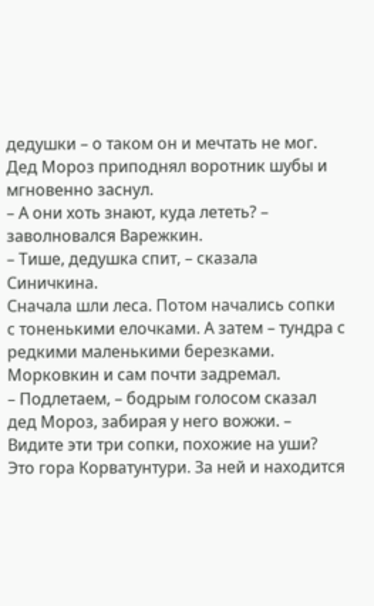дедушки – о таком он и мечтать не мог.
Дед Мороз приподнял воротник шубы и мгновенно заснул.
– А они хоть знают, куда лететь? – заволновался Варежкин.
– Тише, дедушка спит, – сказала Синичкина.
Сначала шли леса. Потом начались сопки с тоненькими елочками. А затем – тундра с редкими маленькими березками. Морковкин и сам почти задремал.
– Подлетаем, – бодрым голосом сказал дед Мороз, забирая у него вожжи. – Видите эти три сопки, похожие на уши? Это гора Корватунтури. За ней и находится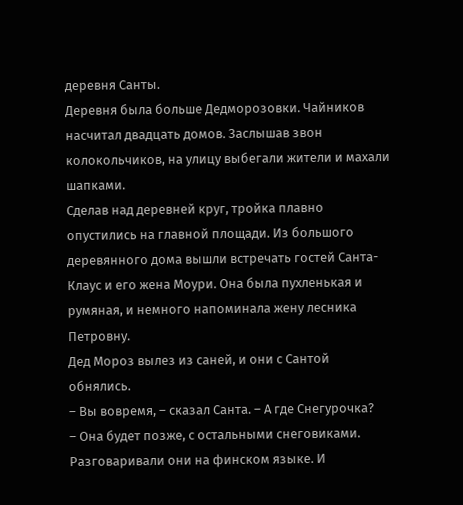деревня Санты.
Деревня была больше Дедморозовки. Чайников насчитал двадцать домов. Заслышав звон колокольчиков, на улицу выбегали жители и махали шапками.
Сделав над деревней круг, тройка плавно опустились на главной площади. Из большого деревянного дома вышли встречать гостей Санта-Клаус и его жена Моури. Она была пухленькая и румяная, и немного напоминала жену лесника Петровну.
Дед Мороз вылез из саней, и они с Сантой обнялись.
– Вы вовремя, – сказал Санта. – А где Снегурочка?
– Она будет позже, с остальными снеговиками.
Разговаривали они на финском языке. И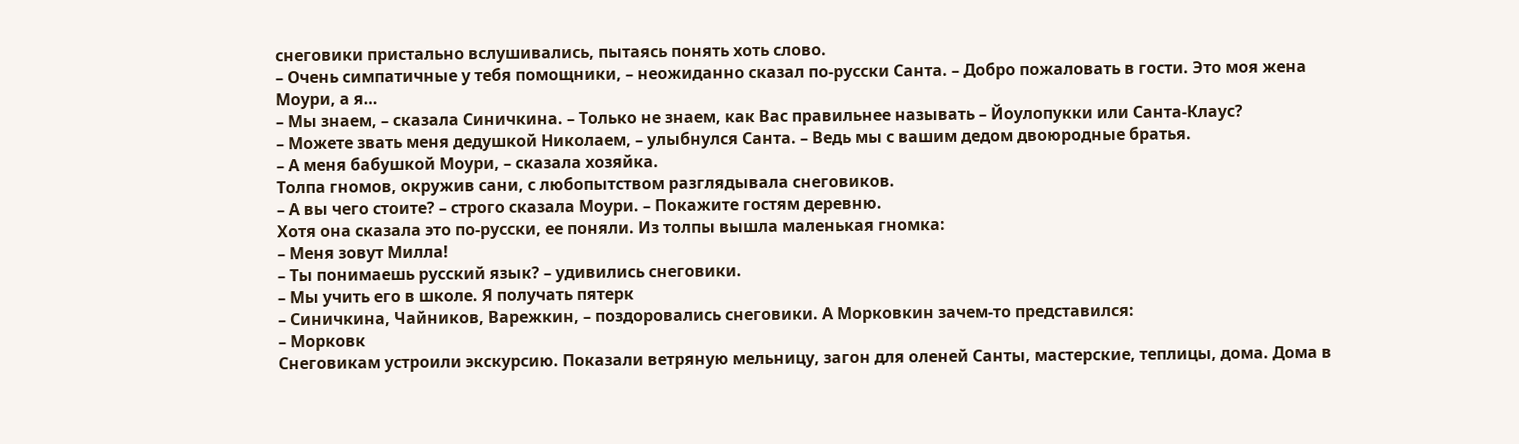снеговики пристально вслушивались, пытаясь понять хоть слово.
– Очень симпатичные у тебя помощники, – неожиданно сказал по-русски Санта. – Добро пожаловать в гости. Это моя жена Моури, а я…
– Мы знаем, – сказала Синичкина. – Только не знаем, как Вас правильнее называть – Йоулопукки или Санта-Клаус?
– Можете звать меня дедушкой Николаем, – улыбнулся Санта. – Ведь мы с вашим дедом двоюродные братья.
– А меня бабушкой Моури, – сказала хозяйка.
Толпа гномов, окружив сани, с любопытством разглядывала снеговиков.
– А вы чего стоите? – строго сказала Моури. – Покажите гостям деревню.
Хотя она сказала это по-русски, ее поняли. Из толпы вышла маленькая гномка:
– Меня зовут Милла!
– Ты понимаешь русский язык? – удивились снеговики.
– Мы учить его в школе. Я получать пятерк
– Синичкина, Чайников, Варежкин, – поздоровались снеговики. А Морковкин зачем-то представился:
– Морковк
Снеговикам устроили экскурсию. Показали ветряную мельницу, загон для оленей Санты, мастерские, теплицы, дома. Дома в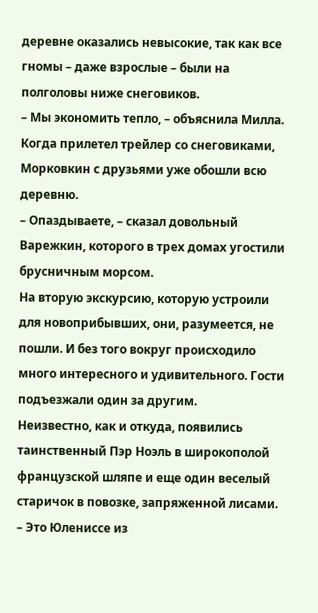деревне оказались невысокие, так как все гномы – даже взрослые – были на полголовы ниже снеговиков.
– Мы экономить тепло, – объяснила Милла.
Когда прилетел трейлер со снеговиками, Морковкин с друзьями уже обошли всю деревню.
– Опаздываете, – сказал довольный Варежкин, которого в трех домах угостили брусничным морсом.
На вторую экскурсию, которую устроили для новоприбывших, они, разумеется, не пошли. И без того вокруг происходило много интересного и удивительного. Гости подъезжали один за другим.
Неизвестно, как и откуда, появились таинственный Пэр Ноэль в широкополой французской шляпе и еще один веселый старичок в повозке, запряженной лисами.
– Это Юлениссе из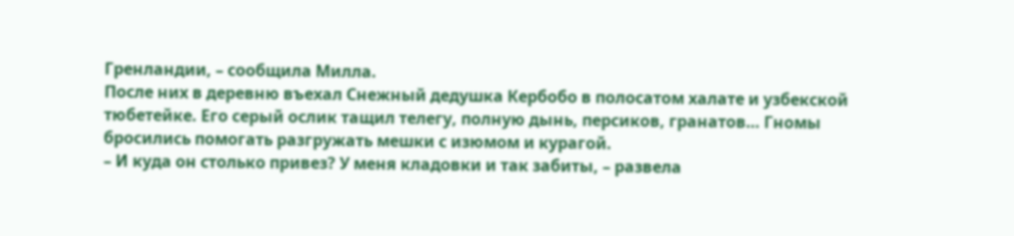Гренландии, – сообщила Милла.
После них в деревню въехал Снежный дедушка Кербобо в полосатом халате и узбекской тюбетейке. Его серый ослик тащил телегу, полную дынь, персиков, гранатов… Гномы бросились помогать разгружать мешки с изюмом и курагой.
– И куда он столько привез? У меня кладовки и так забиты, – развела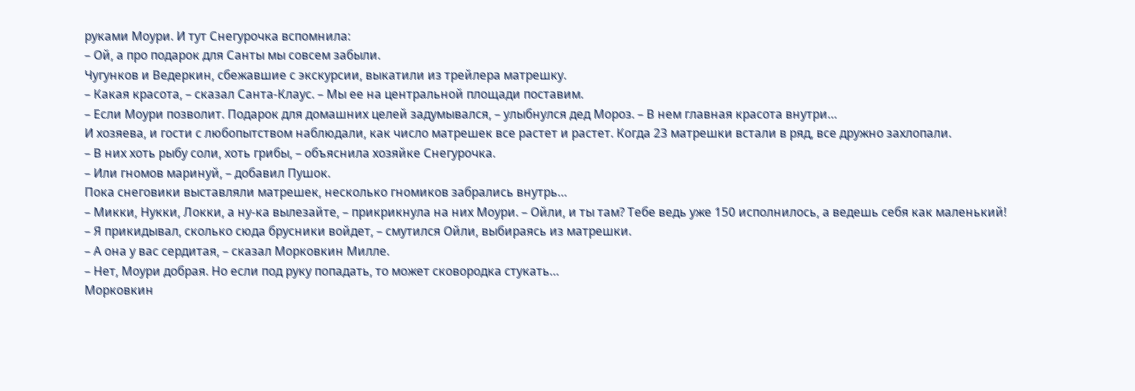руками Моури. И тут Снегурочка вспомнила:
– Ой, а про подарок для Санты мы совсем забыли.
Чугунков и Ведеркин, сбежавшие с экскурсии, выкатили из трейлера матрешку.
– Какая красота, – сказал Санта-Клаус. – Мы ее на центральной площади поставим.
– Если Моури позволит. Подарок для домашних целей задумывался, – улыбнулся дед Мороз. – В нем главная красота внутри…
И хозяева, и гости с любопытством наблюдали, как число матрешек все растет и растет. Когда 23 матрешки встали в ряд, все дружно захлопали.
– В них хоть рыбу соли, хоть грибы, – объяснила хозяйке Снегурочка.
– Или гномов маринуй, – добавил Пушок.
Пока снеговики выставляли матрешек, несколько гномиков забрались внутрь…
– Микки, Нукки, Локки, а ну-ка вылезайте, – прикрикнула на них Моури. – Ойли, и ты там? Тебе ведь уже 150 исполнилось, а ведешь себя как маленький!
– Я прикидывал, сколько сюда брусники войдет, – смутился Ойли, выбираясь из матрешки.
– А она у вас сердитая, – сказал Морковкин Милле.
– Нет, Моури добрая. Но если под руку попадать, то может сковородка стукать…
Морковкин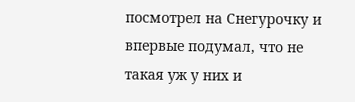посмотрел на Снегурочку и впервые подумал, что не такая уж у них и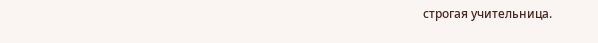строгая учительница.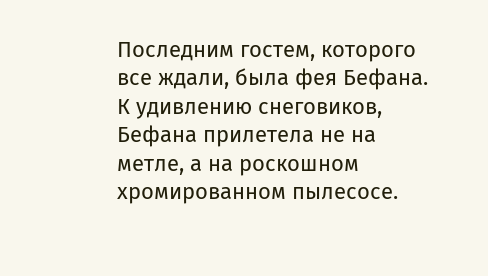Последним гостем, которого все ждали, была фея Бефана. К удивлению снеговиков, Бефана прилетела не на метле, а на роскошном хромированном пылесосе.